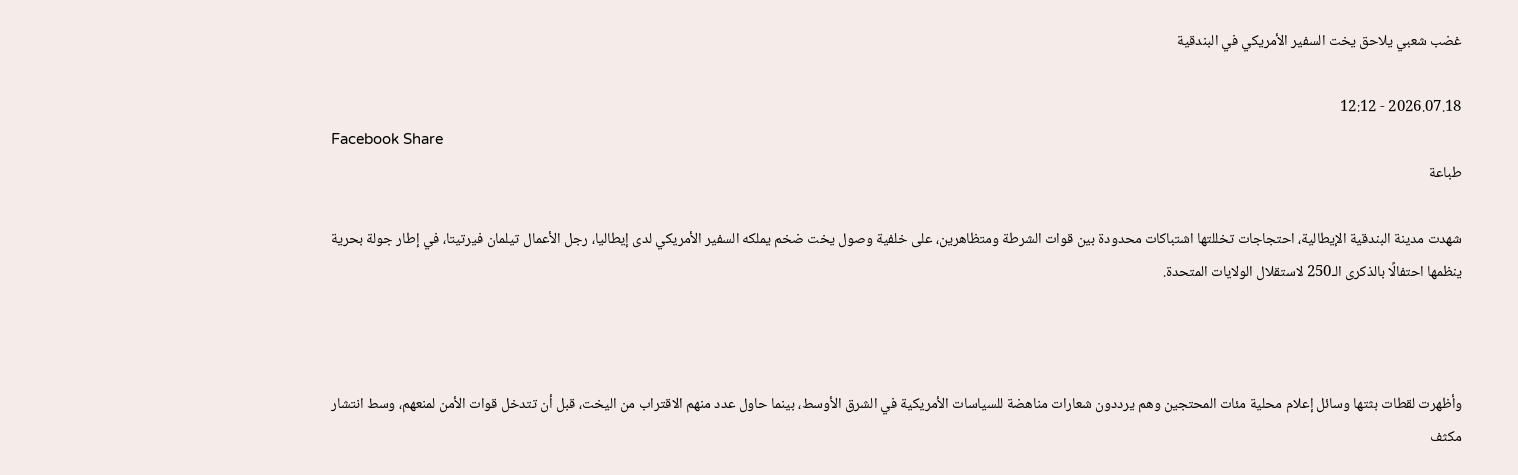غضب شعبي يلاحق يخت السفير الأمريكي في البندقية

2026.07.18 - 12:12
Facebook Share
طباعة

شهدت مدينة البندقية الإيطالية، احتجاجات تخللتها اشتباكات محدودة بين قوات الشرطة ومتظاهرين، على خلفية وصول يخت ضخم يملكه السفير الأمريكي لدى إيطاليا، رجل الأعمال تيلمان فيرتيتا، في إطار جولة بحرية ينظمها احتفالًا بالذكرى الـ250 لاستقلال الولايات المتحدة.



وأظهرت لقطات بثتها وسائل إعلام محلية مئات المحتجين وهم يرددون شعارات مناهضة للسياسات الأمريكية في الشرق الأوسط، بينما حاول عدد منهم الاقتراب من اليخت، قبل أن تتدخل قوات الأمن لمنعهم، وسط انتشار مكثف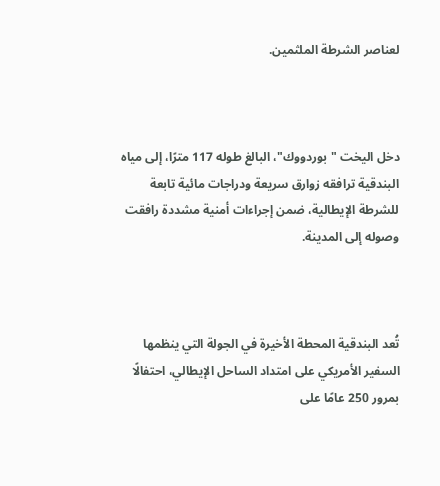لعناصر الشرطة الملثمين.



دخل اليخت "بوردووك"، البالغ طوله 117 مترًا، إلى مياه البندقية ترافقه زوارق سريعة ودراجات مائية تابعة للشرطة الإيطالية، ضمن إجراءات أمنية مشددة رافقت وصوله إلى المدينة.



تُعد البندقية المحطة الأخيرة في الجولة التي ينظمها السفير الأمريكي على امتداد الساحل الإيطالي، احتفالًا بمرور 250 عامًا على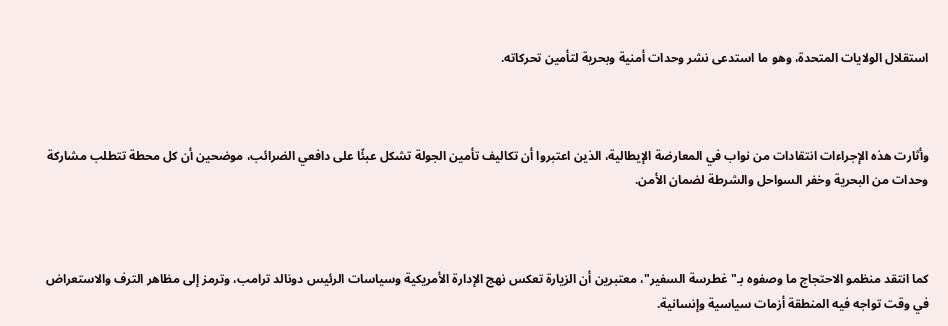استقلال الولايات المتحدة، وهو ما استدعى نشر وحدات أمنية وبحرية لتأمين تحركاته.



وأثارت هذه الإجراءات انتقادات من نواب في المعارضة الإيطالية، الذين اعتبروا أن تكاليف تأمين الجولة تشكل عبئًا على دافعي الضرائب، موضحين أن كل محطة تتطلب مشاركة وحدات من البحرية وخفر السواحل والشرطة لضمان الأمن.



كما انتقد منظمو الاحتجاج ما وصفوه بـ"غطرسة السفير"، معتبرين أن الزيارة تعكس نهج الإدارة الأمريكية وسياسات الرئيس دونالد ترامب، وترمز إلى مظاهر الترف والاستعراض في وقت تواجه فيه المنطقة أزمات سياسية وإنسانية.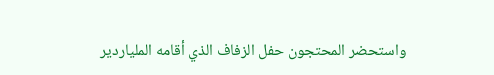واستحضر المحتجون حفل الزفاف الذي أقامه الملياردير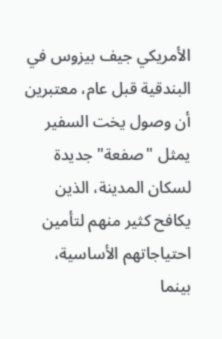الأمريكي جيف بيزوس في البندقية قبل عام، معتبرين أن وصول يخت السفير يمثل "صفعة" جديدة لسكان المدينة، الذين يكافح كثير منهم لتأمين احتياجاتهم الأساسية، بينما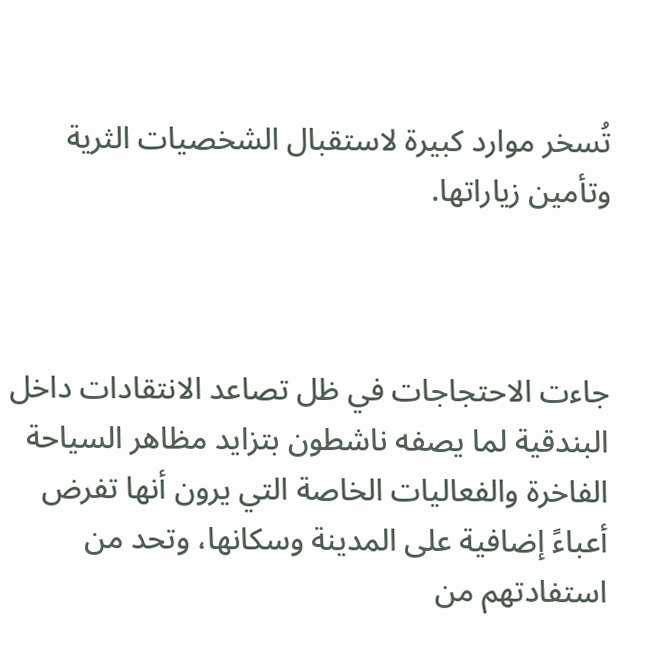تُسخر موارد كبيرة لاستقبال الشخصيات الثرية وتأمين زياراتها.



جاءت الاحتجاجات في ظل تصاعد الانتقادات داخل البندقية لما يصفه ناشطون بتزايد مظاهر السياحة الفاخرة والفعاليات الخاصة التي يرون أنها تفرض أعباءً إضافية على المدينة وسكانها، وتحد من استفادتهم من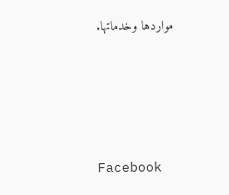مواردها وخدماتها.





Facebook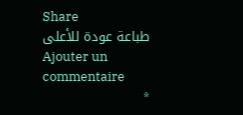Share
طباعة عودة للأعلى
Ajouter un commentaire
*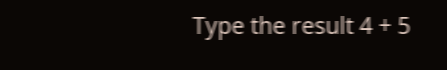Type the result 4 + 5